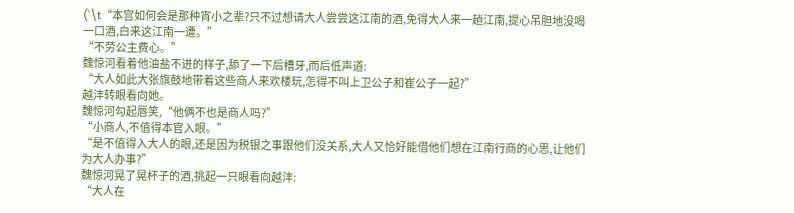('\t“本宫如何会是那种宵小之辈?只不过想请大人尝尝这江南的酒,免得大人来一趟江南,提心吊胆地没喝一口酒,白来这江南一遭。”
“不劳公主费心。”
魏惊河看着他油盐不进的样子,舔了一下后槽牙,而后低声道:
“大人如此大张旗鼓地带着这些商人来欢楼玩,怎得不叫上卫公子和崔公子一起?”
越沣转眼看向她。
魏惊河勾起唇笑,“他俩不也是商人吗?”
“小商人,不值得本官入眼。”
“是不值得入大人的眼,还是因为税银之事跟他们没关系,大人又恰好能借他们想在江南行商的心思,让他们为大人办事?”
魏惊河晃了晃杯子的酒,挑起一只眼看向越沣:
“大人在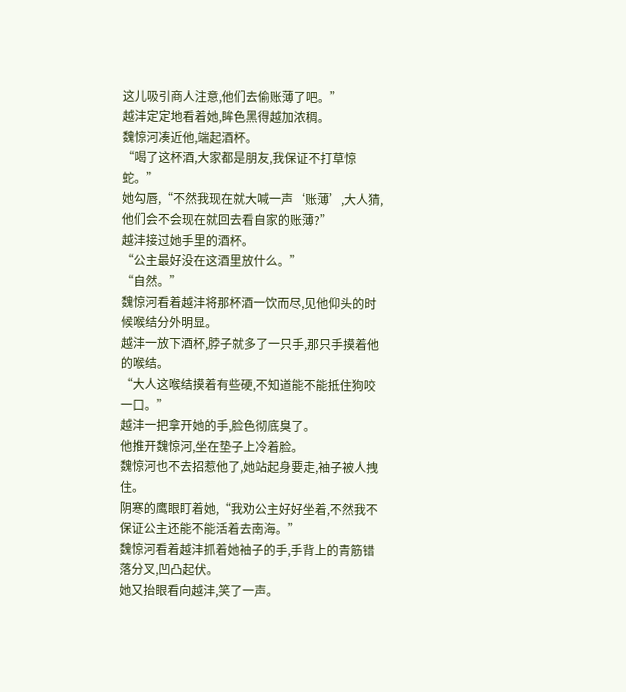这儿吸引商人注意,他们去偷账薄了吧。”
越沣定定地看着她,眸色黑得越加浓稠。
魏惊河凑近他,端起酒杯。
“喝了这杯酒,大家都是朋友,我保证不打草惊蛇。”
她勾唇,“不然我现在就大喊一声‘账薄’,大人猜,他们会不会现在就回去看自家的账薄?”
越沣接过她手里的酒杯。
“公主最好没在这酒里放什么。”
“自然。”
魏惊河看着越沣将那杯酒一饮而尽,见他仰头的时候喉结分外明显。
越沣一放下酒杯,脖子就多了一只手,那只手摸着他的喉结。
“大人这喉结摸着有些硬,不知道能不能抵住狗咬一口。”
越沣一把拿开她的手,脸色彻底臭了。
他推开魏惊河,坐在垫子上冷着脸。
魏惊河也不去招惹他了,她站起身要走,袖子被人拽住。
阴寒的鹰眼盯着她,“我劝公主好好坐着,不然我不保证公主还能不能活着去南海。”
魏惊河看着越沣抓着她袖子的手,手背上的青筋错落分叉,凹凸起伏。
她又抬眼看向越沣,笑了一声。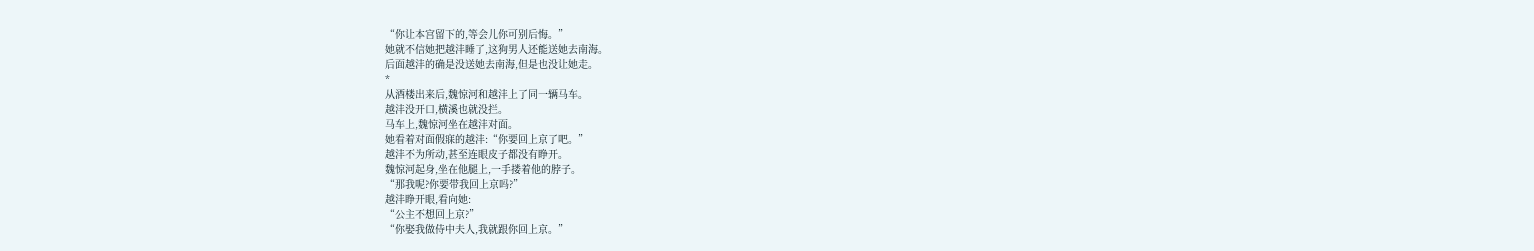“你让本宫留下的,等会儿你可别后悔。”
她就不信她把越沣睡了,这狗男人还能送她去南海。
后面越沣的确是没送她去南海,但是也没让她走。
*
从酒楼出来后,魏惊河和越沣上了同一辆马车。
越沣没开口,横溪也就没拦。
马车上,魏惊河坐在越沣对面。
她看着对面假寐的越沣:“你要回上京了吧。”
越沣不为所动,甚至连眼皮子都没有睁开。
魏惊河起身,坐在他腿上,一手搂着他的脖子。
“那我呢?你要带我回上京吗?”
越沣睁开眼,看向她:
“公主不想回上京?”
“你娶我做侍中夫人,我就跟你回上京。”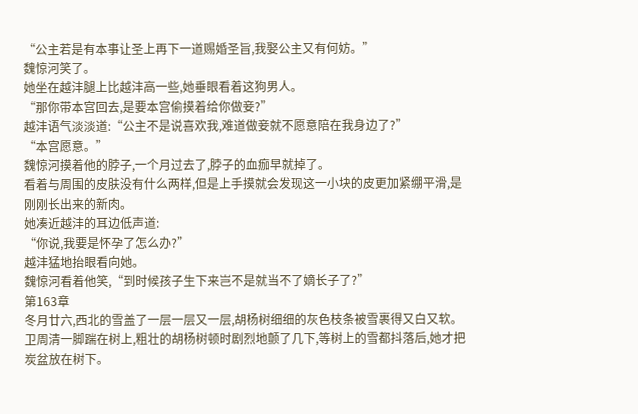“公主若是有本事让圣上再下一道赐婚圣旨,我娶公主又有何妨。”
魏惊河笑了。
她坐在越沣腿上比越沣高一些,她垂眼看着这狗男人。
“那你带本宫回去,是要本宫偷摸着给你做妾?”
越沣语气淡淡道:“公主不是说喜欢我,难道做妾就不愿意陪在我身边了?”
“本宫愿意。”
魏惊河摸着他的脖子,一个月过去了,脖子的血痂早就掉了。
看着与周围的皮肤没有什么两样,但是上手摸就会发现这一小块的皮更加紧绷平滑,是刚刚长出来的新肉。
她凑近越沣的耳边低声道:
“你说,我要是怀孕了怎么办?”
越沣猛地抬眼看向她。
魏惊河看着他笑,“到时候孩子生下来岂不是就当不了嫡长子了?”
第163章
冬月廿六,西北的雪盖了一层一层又一层,胡杨树细细的灰色枝条被雪裹得又白又软。
卫周清一脚踹在树上,粗壮的胡杨树顿时剧烈地颤了几下,等树上的雪都抖落后,她才把炭盆放在树下。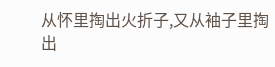从怀里掏出火折子,又从袖子里掏出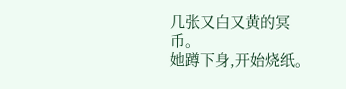几张又白又黄的冥币。
她蹲下身,开始烧纸。